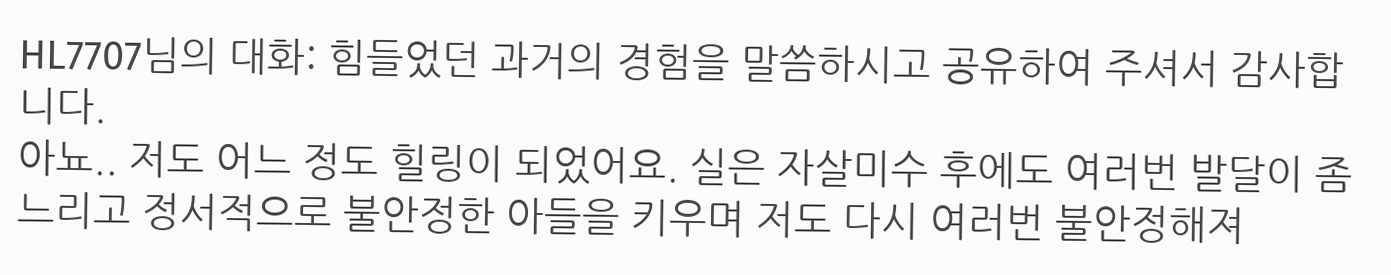HL7707님의 대화: 힘들었던 과거의 경험을 말씀하시고 공유하여 주셔서 감사합니다.
아뇨.. 저도 어느 정도 힐링이 되었어요. 실은 자살미수 후에도 여러번 발달이 좀 느리고 정서적으로 불안정한 아들을 키우며 저도 다시 여러번 불안정해져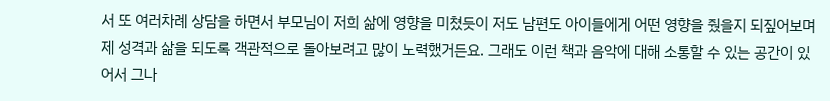서 또 여러차례 상담을 하면서 부모님이 저희 삶에 영향을 미쳤듯이 저도 남편도 아이들에게 어떤 영향을 줬을지 되짚어보며 제 성격과 삶을 되도록 객관적으로 돌아보려고 많이 노력했거든요. 그래도 이런 책과 음악에 대해 소통할 수 있는 공간이 있어서 그나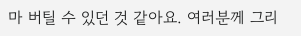마 버틸 수 있던 것 같아요. 여러분께 그리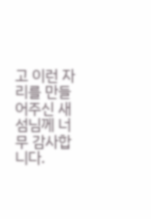고 이런 자리를 만들어주신 새섬님께 너무 감사합니다.